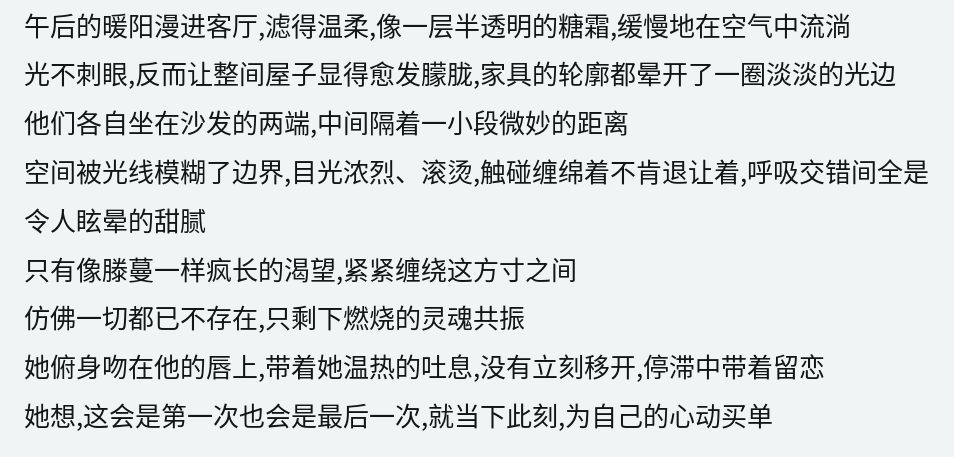午后的暖阳漫进客厅,滤得温柔,像一层半透明的糖霜,缓慢地在空气中流淌
光不刺眼,反而让整间屋子显得愈发朦胧,家具的轮廓都晕开了一圈淡淡的光边
他们各自坐在沙发的两端,中间隔着一小段微妙的距离
空间被光线模糊了边界,目光浓烈、滚烫,触碰缠绵着不肯退让着,呼吸交错间全是令人眩晕的甜腻
只有像滕蔓一样疯长的渴望,紧紧缠绕这方寸之间
仿佛一切都已不存在,只剩下燃烧的灵魂共振
她俯身吻在他的唇上,带着她温热的吐息,没有立刻移开,停滞中带着留恋
她想,这会是第一次也会是最后一次,就当下此刻,为自己的心动买单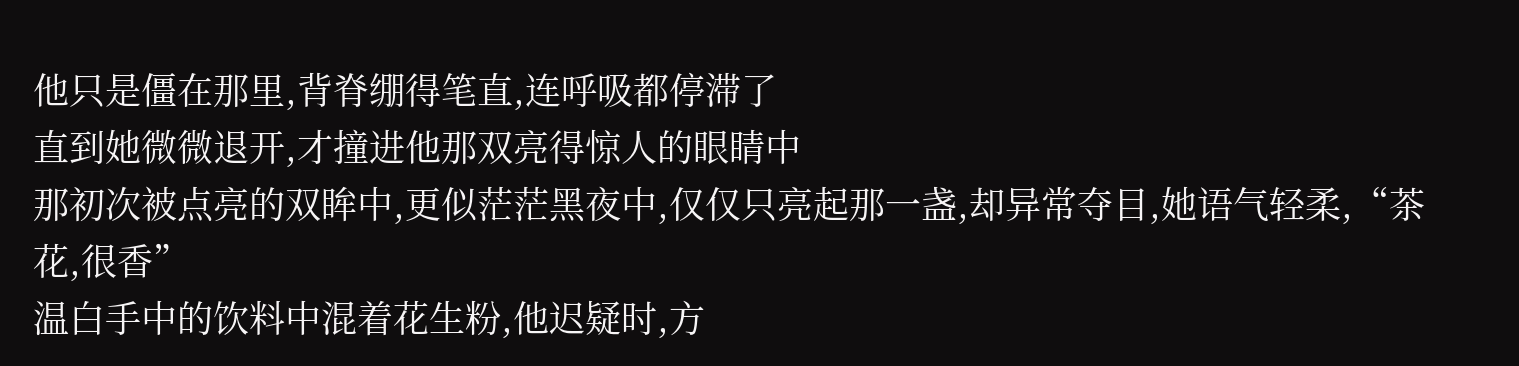他只是僵在那里,背脊绷得笔直,连呼吸都停滞了
直到她微微退开,才撞进他那双亮得惊人的眼睛中
那初次被点亮的双眸中,更似茫茫黑夜中,仅仅只亮起那一盏,却异常夺目,她语气轻柔,“茶花,很香”
温白手中的饮料中混着花生粉,他迟疑时,方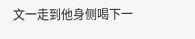文一走到他身侧喝下一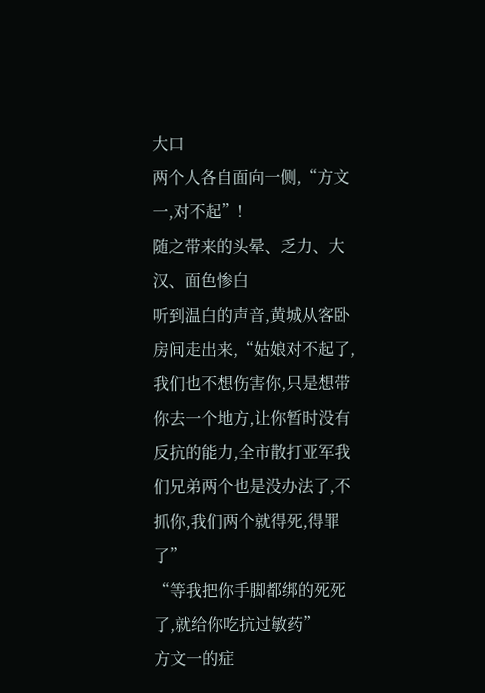大口
两个人各自面向一侧,“方文一,对不起”!
随之带来的头晕、乏力、大汉、面色惨白
听到温白的声音,黄城从客卧房间走出来,“姑娘对不起了,我们也不想伤害你,只是想带你去一个地方,让你暂时没有反抗的能力,全市散打亚军我们兄弟两个也是没办法了,不抓你,我们两个就得死,得罪了”
“等我把你手脚都绑的死死了,就给你吃抗过敏药”
方文一的症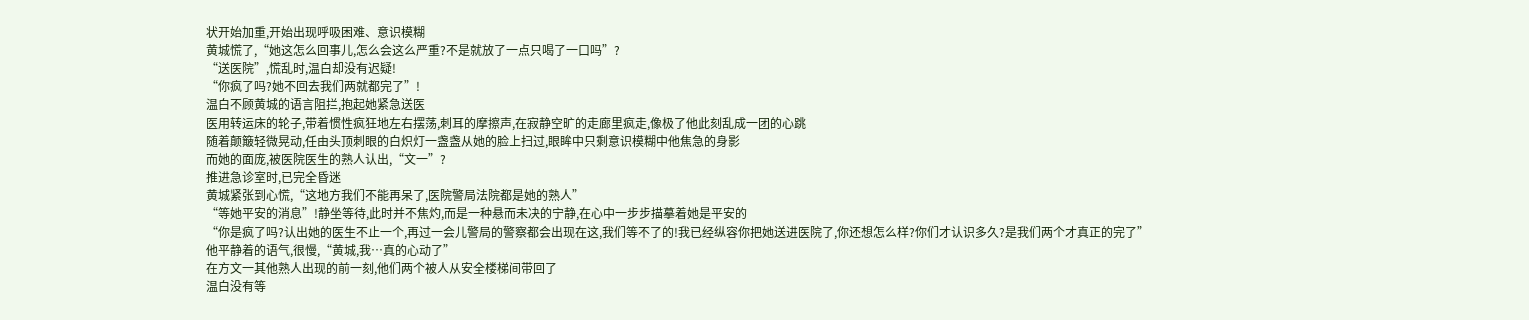状开始加重,开始出现呼吸困难、意识模糊
黄城慌了,“她这怎么回事儿,怎么会这么严重?不是就放了一点只喝了一口吗”?
“送医院”,慌乱时,温白却没有迟疑!
“你疯了吗?她不回去我们两就都完了”!
温白不顾黄城的语言阻拦,抱起她紧急送医
医用转运床的轮子,带着惯性疯狂地左右摆荡,刺耳的摩擦声,在寂静空旷的走廊里疯走,像极了他此刻乱成一团的心跳
随着颠簸轻微晃动,任由头顶刺眼的白炽灯一盏盏从她的脸上扫过,眼眸中只剩意识模糊中他焦急的身影
而她的面庞,被医院医生的熟人认出,“文一”?
推进急诊室时,已完全昏迷
黄城紧张到心慌,“这地方我们不能再呆了,医院警局法院都是她的熟人”
“等她平安的消息”!静坐等待,此时并不焦灼,而是一种悬而未决的宁静,在心中一步步描摹着她是平安的
“你是疯了吗?认出她的医生不止一个,再过一会儿警局的警察都会出现在这,我们等不了的!我已经纵容你把她送进医院了,你还想怎么样?你们才认识多久?是我们两个才真正的完了”
他平静着的语气,很慢,“黄城,我…真的心动了”
在方文一其他熟人出现的前一刻,他们两个被人从安全楼梯间带回了
温白没有等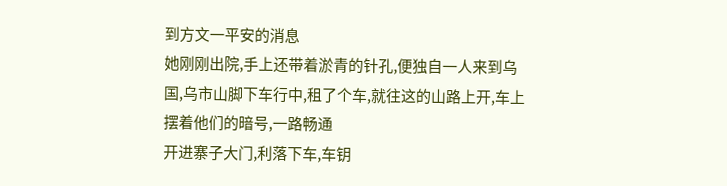到方文一平安的消息
她刚刚出院,手上还带着淤青的针孔,便独自一人来到乌国,乌市山脚下车行中,租了个车,就往这的山路上开,车上摆着他们的暗号,一路畅通
开进寨子大门,利落下车,车钥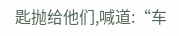匙抛给他们,喊道:“车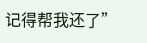记得帮我还了”